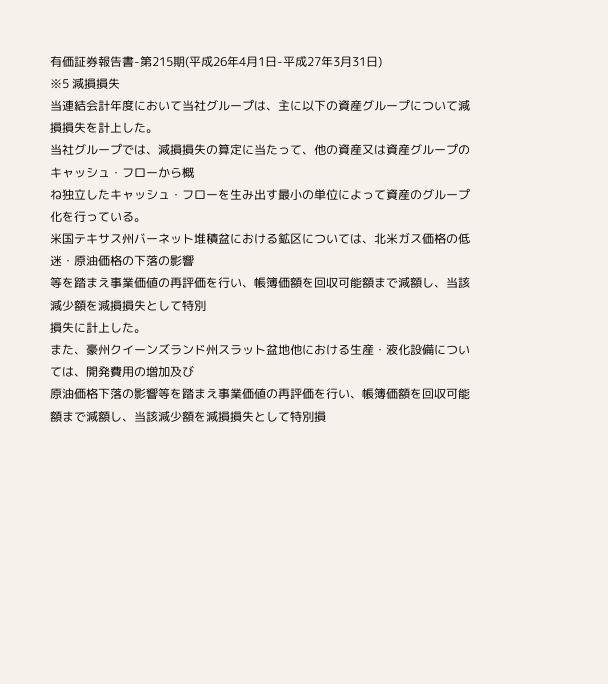有価証券報告書-第215期(平成26年4月1日-平成27年3月31日)
※5 減損損失
当連結会計年度において当社グループは、主に以下の資産グループについて減損損失を計上した。
当社グループでは、減損損失の算定に当たって、他の資産又は資産グループのキャッシュ・フローから概
ね独立したキャッシュ・フローを生み出す最小の単位によって資産のグループ化を行っている。
米国テキサス州バーネット堆積盆における鉱区については、北米ガス価格の低迷・原油価格の下落の影響
等を踏まえ事業価値の再評価を行い、帳簿価額を回収可能額まで減額し、当該減少額を減損損失として特別
損失に計上した。
また、豪州クイーンズランド州スラット盆地他における生産・液化設備については、開発費用の増加及び
原油価格下落の影響等を踏まえ事業価値の再評価を行い、帳簿価額を回収可能額まで減額し、当該減少額を減損損失として特別損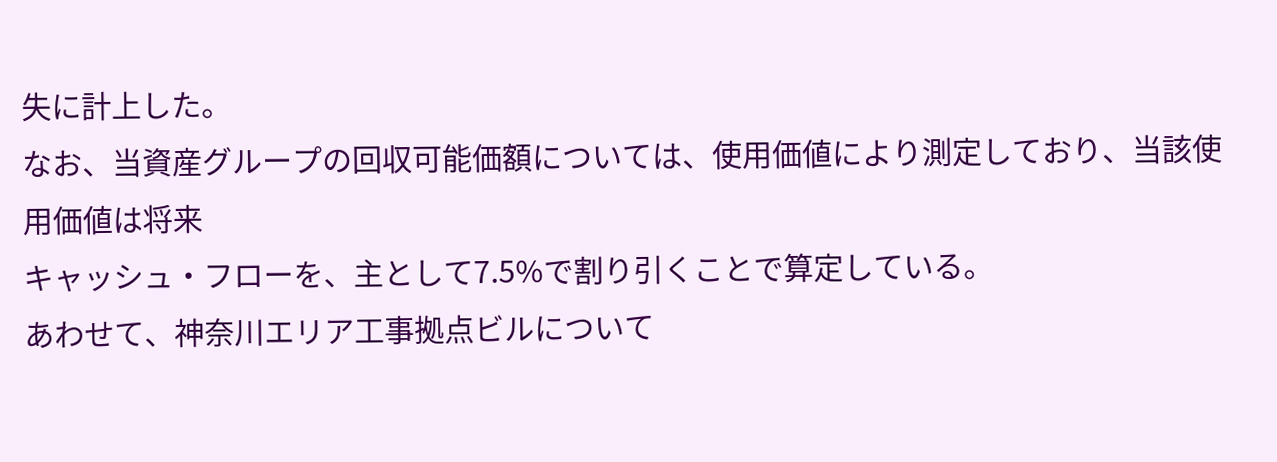失に計上した。
なお、当資産グループの回収可能価額については、使用価値により測定しており、当該使用価値は将来
キャッシュ・フローを、主として7.5%で割り引くことで算定している。
あわせて、神奈川エリア工事拠点ビルについて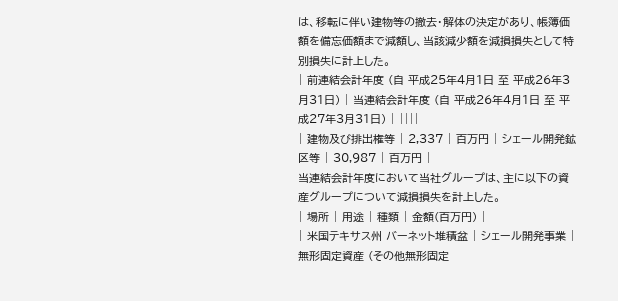は、移転に伴い建物等の撤去・解体の決定があり、帳簿価
額を備忘価額まで減額し、当該減少額を減損損失として特別損失に計上した。
| 前連結会計年度 (自 平成25年4月1日 至 平成26年3月31日) | 当連結会計年度 (自 平成26年4月1日 至 平成27年3月31日) | ||||
| 建物及び排出権等 | 2,337 | 百万円 | シェール開発鉱区等 | 30,987 | 百万円 |
当連結会計年度において当社グループは、主に以下の資産グループについて減損損失を計上した。
| 場所 | 用途 | 種類 | 金額(百万円) |
| 米国テキサス州 バーネット堆積盆 | シェール開発事業 | 無形固定資産 (その他無形固定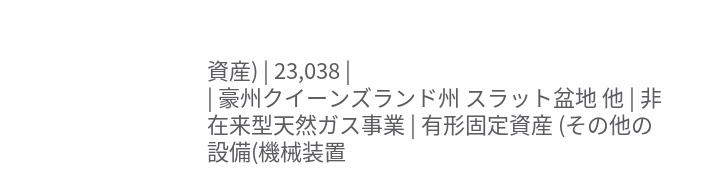資産) | 23,038 |
| 豪州クイーンズランド州 スラット盆地 他 | 非在来型天然ガス事業 | 有形固定資産 (その他の設備(機械装置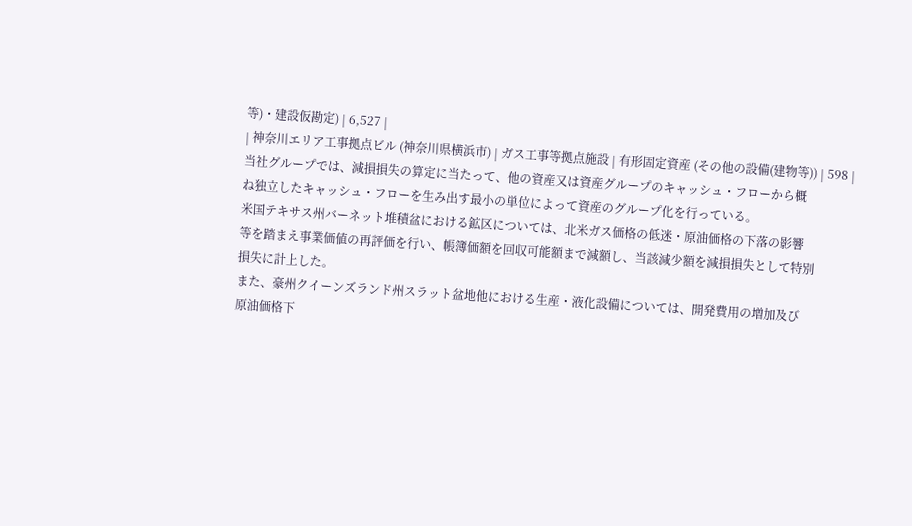等)・建設仮勘定) | 6,527 |
| 神奈川エリア工事拠点ビル (神奈川県横浜市) | ガス工事等拠点施設 | 有形固定資産 (その他の設備(建物等)) | 598 |
当社グループでは、減損損失の算定に当たって、他の資産又は資産グループのキャッシュ・フローから概
ね独立したキャッシュ・フローを生み出す最小の単位によって資産のグループ化を行っている。
米国テキサス州バーネット堆積盆における鉱区については、北米ガス価格の低迷・原油価格の下落の影響
等を踏まえ事業価値の再評価を行い、帳簿価額を回収可能額まで減額し、当該減少額を減損損失として特別
損失に計上した。
また、豪州クイーンズランド州スラット盆地他における生産・液化設備については、開発費用の増加及び
原油価格下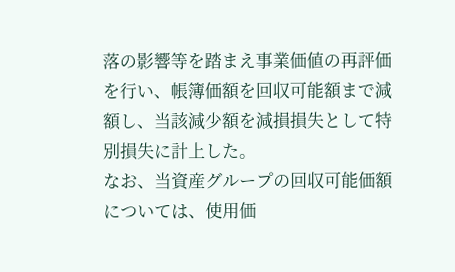落の影響等を踏まえ事業価値の再評価を行い、帳簿価額を回収可能額まで減額し、当該減少額を減損損失として特別損失に計上した。
なお、当資産グループの回収可能価額については、使用価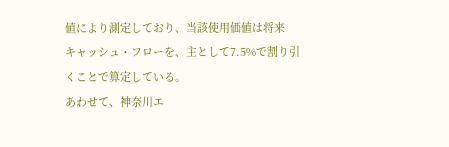値により測定しており、当該使用価値は将来
キャッシュ・フローを、主として7.5%で割り引くことで算定している。
あわせて、神奈川エ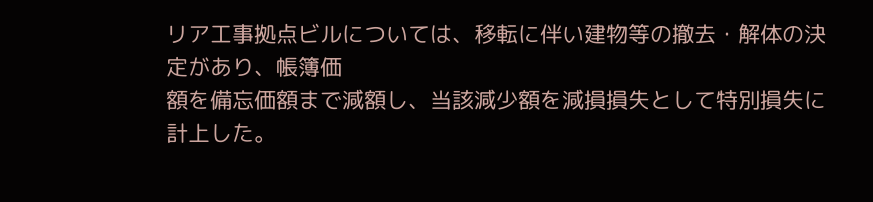リア工事拠点ビルについては、移転に伴い建物等の撤去・解体の決定があり、帳簿価
額を備忘価額まで減額し、当該減少額を減損損失として特別損失に計上した。